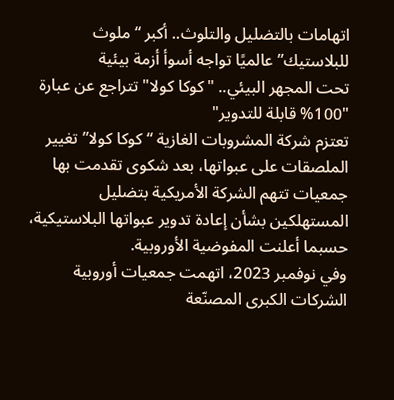اتهامات بالتضليل والتلوث.. أكبر “ملوث للبلاستيك” عالميًا تواجه أسوأ أزمة بيئية
تحت المجهر البيئي.. "كوكا كولا" تتراجع عن عبارة "100% قابلة للتدوير"
تعتزم شركة المشروبات الغازية “كوكا كولا” تغيير الملصقات على عبواتها، بعد شكوى تقدمت بها جمعيات تتهم الشركة الأمريكية بتضليل المستهلكين بشأن إعادة تدوير عبواتها البلاستيكية، حسبما أعلنت المفوضية الأوروبية.
وفي نوفمبر 2023، اتهمت جمعيات أوروبية الشركات الكبرى المصنّعة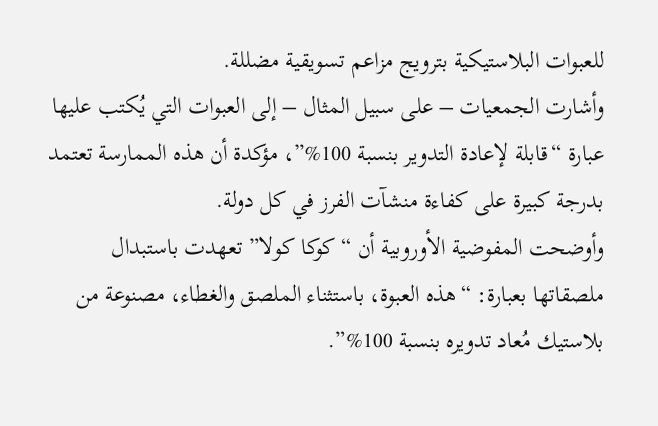للعبوات البلاستيكية بترويج مزاعم تسويقية مضللة.
وأشارت الجمعيات – على سبيل المثال – إلى العبوات التي يُكتب عليها عبارة “قابلة لإعادة التدوير بنسبة 100%”، مؤكدة أن هذه الممارسة تعتمد بدرجة كبيرة على كفاءة منشآت الفرز في كل دولة.
وأوضحت المفوضية الأوروبية أن “كوكا كولا” تعهدت باستبدال ملصقاتها بعبارة: “هذه العبوة، باستثناء الملصق والغطاء، مصنوعة من بلاستيك مُعاد تدويره بنسبة 100%”.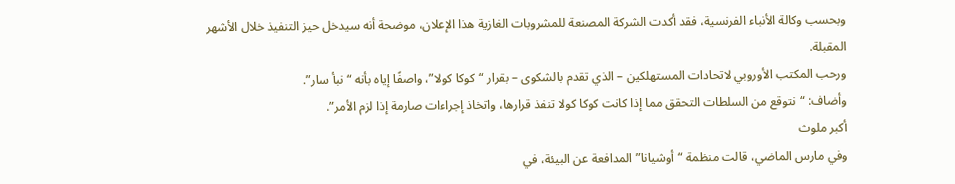وبحسب وكالة الأنباء الفرنسية، فقد أكدت الشركة المصنعة للمشروبات الغازية هذا الإعلان، موضحة أنه سيدخل حيز التنفيذ خلال الأشهر المقبلة.
ورحب المكتب الأوروبي لاتحادات المستهلكين – الذي تقدم بالشكوى – بقرار “كوكا كولا”، واصفًا إياه بأنه “نبأ سار”.
وأضاف: “نتوقع من السلطات التحقق مما إذا كانت كوكا كولا تنفذ قرارها، واتخاذ إجراءات صارمة إذا لزم الأمر”.
أكبر ملوث
وفي مارس الماضي، قالت منظمة “أوشيانا” المدافعة عن البيئة، في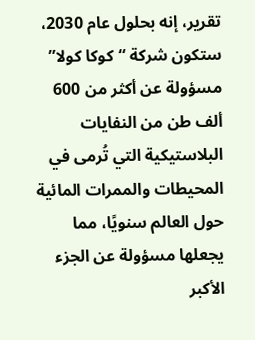تقرير، إنه بحلول عام 2030، ستكون شركة “كوكا كولا” مسؤولة عن أكثر من 600 ألف طن من النفايات البلاستيكية التي تُرمى في المحيطات والممرات المائية حول العالم سنويًا، مما يجعلها مسؤولة عن الجزء الأكبر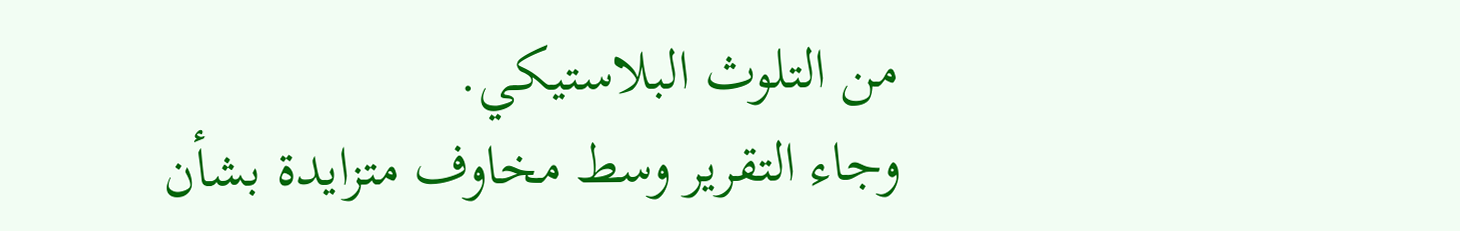من التلوث البلاستيكي.
وجاء التقرير وسط مخاوف متزايدة بشأن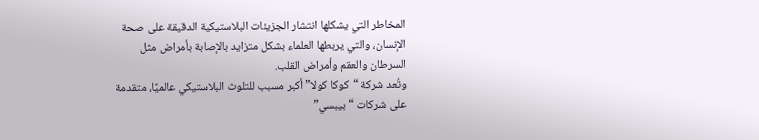المخاطر التي يشكلها انتشار الجزيئات البلاستيكية الدقيقة على صحة الإنسان، والتي يربطها العلماء بشكل متزايد بالإصابة بأمراض مثل السرطان والعقم وأمراض القلب.
وتُعد شركة “كوكا كولا” أكبر مسبب للتلوث البلاستيكي عالميًا، متقدمة على شركات “بيبسي”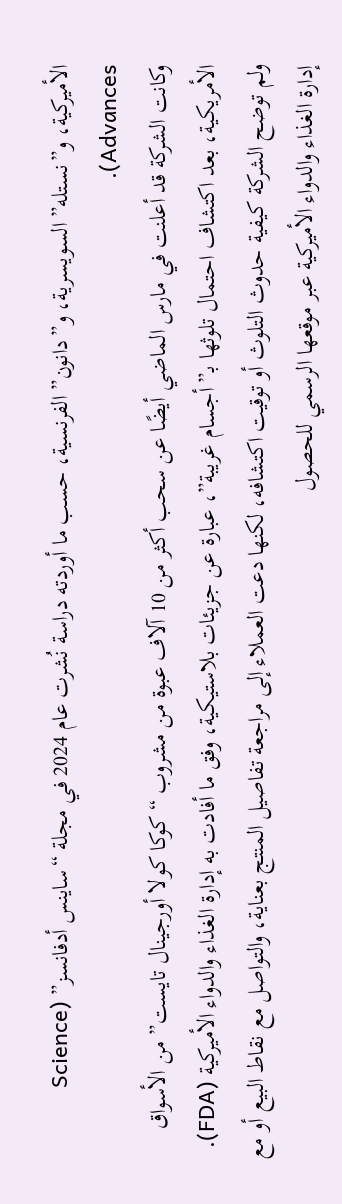الأميركية، و”نستله” السويسرية، و”دانون” الفرنسية، حسب ما أوردته دراسة نُشرت عام 2024 في مجلة “ساينس أدفانسز” (Science Advances).
وكانت الشركة قد أعلنت في مارس الماضي أيضًا عن سحب أكثر من 10 آلاف عبوة من مشروب “كوكا كولا أورجينال تايست” من الأسواق الأمريكية، بعد اكتشاف احتمال تلوثها بـ”أجسام غريبة”، عبارة عن جزيئات بلاستيكية، وفق ما أفادت به إدارة الغذاء والدواء الأميركية (FDA).
ولم توضح الشركة كيفية حدوث التلوث أو توقيت اكتشافه، لكنها دعت العملاء إلى مراجعة تفاصيل المنتج بعناية، والتواصل مع نقاط البيع أو مع إدارة الغذاء والدواء الأميركية عبر موقعها الرسمي للحصول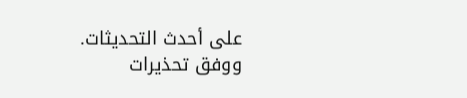على أحدث التحديثات.
ووفق تحذيرات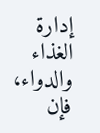إدارة الغذاء والدواء، فإن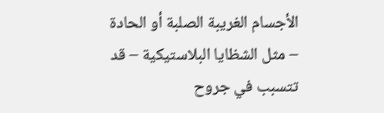الأجسام الغريبة الصلبة أو الحادة – مثل الشظايا البلاستيكية – قد تتسبب في جروح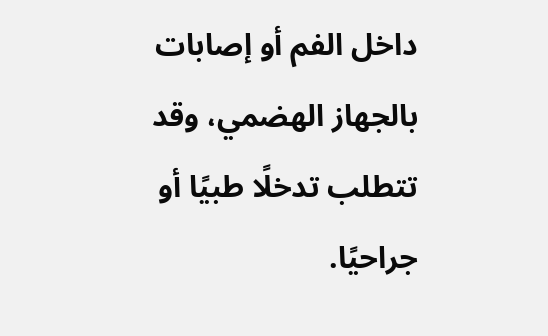داخل الفم أو إصابات بالجهاز الهضمي، وقد تتطلب تدخلًا طبيًا أو جراحيًا.